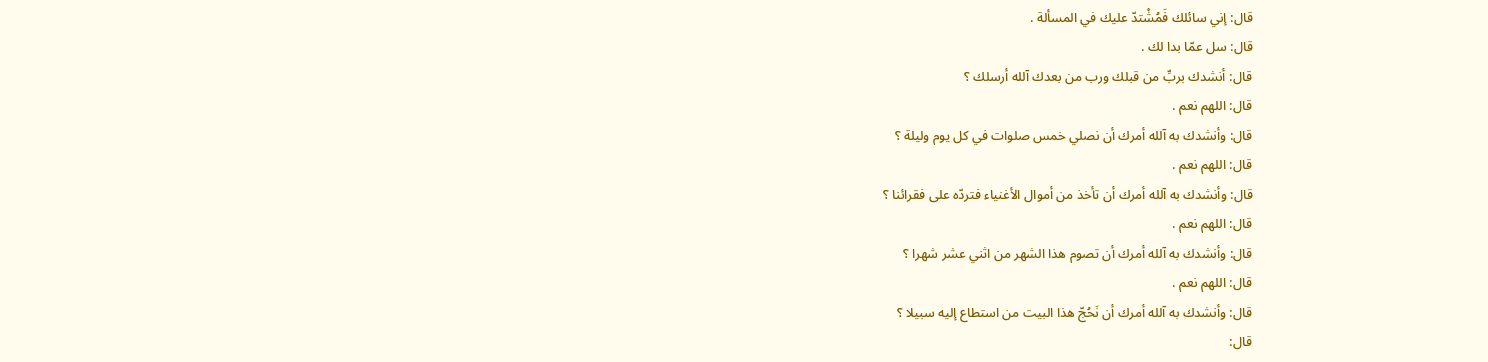قال: إني سائلك فَمُشْتدّ عليك في المسألة .
قال: سل عمّا بدا لك .
قال: أنشدك بربِّ من قبلك ورب من بعدك آلله أرسلك ؟
قال: اللهم نعم .
قال: وأنشدك به آلله أمرك أن نصلي خمس صلوات في كل يوم وليلة ؟
قال: اللهم نعم .
قال: وأنشدك به آلله أمرك أن تأخذ من أموال الأغنياء فتردّه على فقرائنا ؟
قال: اللهم نعم .
قال: وأنشدك به آلله أمرك أن تصوم هذا الشهر من اثني عشر شهرا ؟
قال: اللهم نعم .
قال: وأنشدك به آلله أمرك أن نَحُجّ هذا البيت من استطاع إليه سبيلا ؟
قال: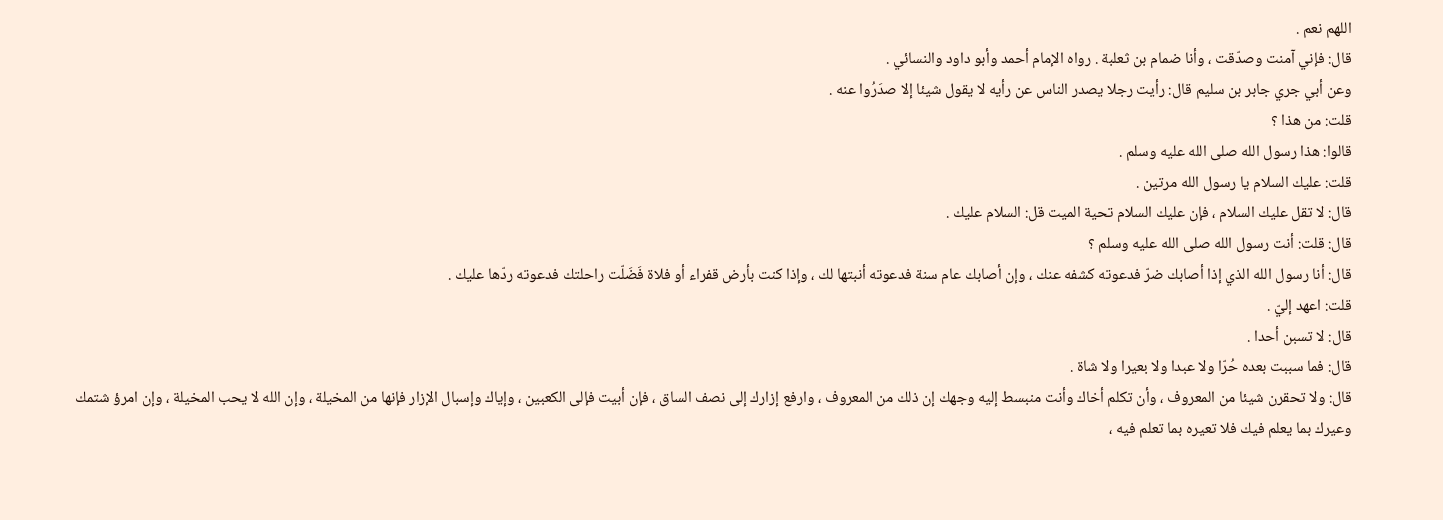اللهم نعم .
قال: فإني آمنت وصدّقت ، وأنا ضمام بن ثعلبة . رواه الإمام أحمد وأبو داود والنسائي .
وعن أبي جري جابر بن سليم قال: رأيت رجلا يصدر الناس عن رأيه لا يقول شيئا إلا صدَرُوا عنه .
قلت: من هذا ؟
قالوا: هذا رسول الله صلى الله عليه وسلم .
قلت: عليك السلام يا رسول الله مرتين .
قال: لا تقل عليك السلام ، فإن عليك السلام تحية الميت قل: السلام عليك .
قال: قلت: أنت رسول الله صلى الله عليه وسلم ؟
قال: أنا رسول الله الذي إذا أصابك ضرّ فدعوته كشفه عنك ، وإن أصابك عام سنة فدعوته أنبتها لك ، وإذا كنت بأرض قفراء أو فلاة فَضَلّت راحلتك فدعوته ردّها عليك .
قلت: اعهد إليّ .
قال: لا تسبن أحدا .
قال: فما سببت بعده حُرّا ولا عبدا ولا بعيرا ولا شاة .
قال: ولا تحقرن شيئا من المعروف ، وأن تكلم أخاك وأنت منبسط إليه وجهك إن ذلك من المعروف ، وارفع إزارك إلى نصف الساق ، فإن أبيت فإلى الكعبين ، وإياك وإسبال الإزار فإنها من المخيلة ، وإن الله لا يحب المخيلة ، وإن امرؤ شتمك وعيرك بما يعلم فيك فلا تعيره بما تعلم فيه ،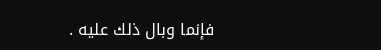فإنما وبال ذلك عليه .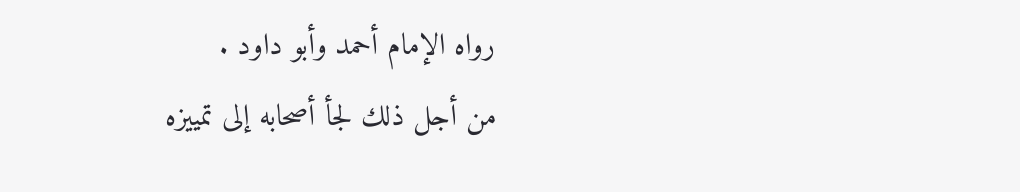رواه الإمام أحمد وأبو داود .
من أجل ذلك لجأ أصحابه إلى تمييزه